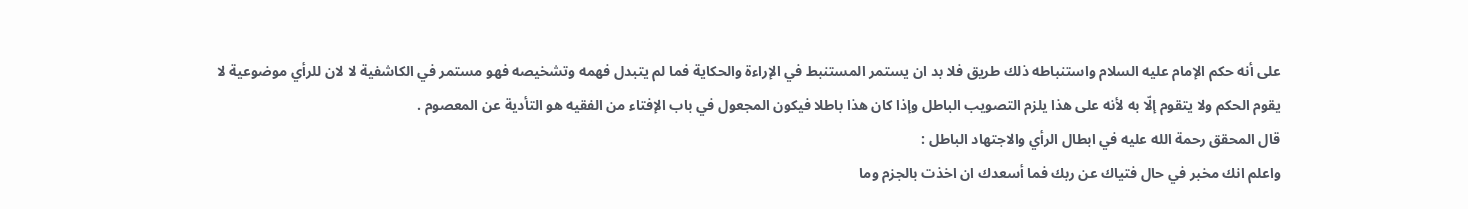على أنه حكم الإمام عليه السلام واستنباطه ذلك طريق فلا بد ان يستمر المستنبط في الإراءة والحكاية فما لم يتبدل فهمه وتشخيصه فهو مستمر في الكاشفية لا لان للرأي موضوعية لا يقوم الحكم ولا يتقوم إلّا به لأنه على هذا يلزم التصويب الباطل وإذا كان هذا باطلا فيكون المجعول في باب الإفتاء من الفقيه هو التأدية عن المعصوم .
قال المحقق رحمة الله عليه في ابطال الرأي والاجتهاد الباطل :
واعلم انك مخبر في حال فتياك عن ربك فما أسعدك ان اخذت بالجزم وما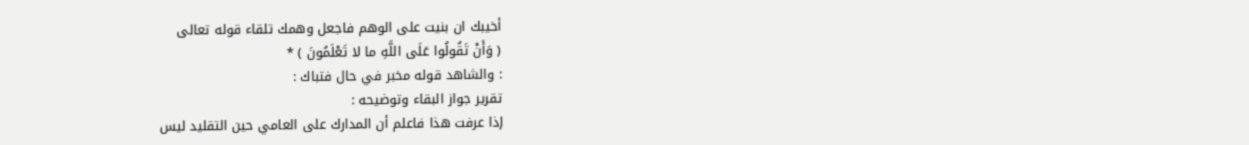أخيبك ان بنيت على الوهم فاجعل وهمك تلقاء قوله تعالى
( وَأَنْ تَقُولُوا عَلَى اللَّهِ ما لا تَعْلَمُونَ ) *
: والشاهد قوله مخبر في حال فتباك :
تقرير جواز البقاء وتوضيحه :
إذا عرفت هذا فاعلم أن المدارك على العامي حين التقليد ليس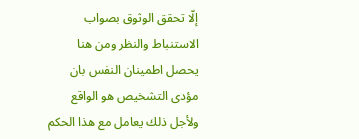إلّا تحقق الوثوق بصواب الاستنباط والنظر ومن هنا يحصل اطمينان النفس بان مؤدى التشخيص هو الواقع ولأجل ذلك يعامل مع هذا الحكم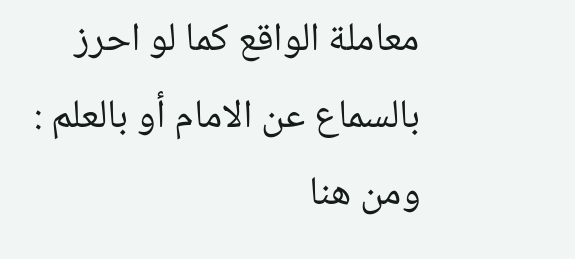معاملة الواقع كما لو احرز بالسماع عن الامام أو بالعلم :
ومن هنا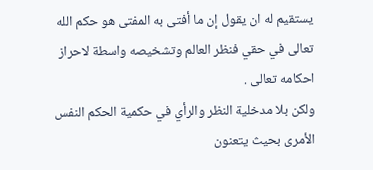يستقيم له ان يقول إن ما أفتى به المفتى هو حكم الله تعالى في حقي فنظر العالم وتشخيصه واسطة لاحراز احكامه تعالى .
ولكن بلا مدخلية النظر والرأي في حكمية الحكم النفس الأمرى بحيث يتعنون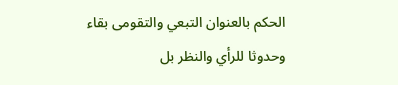الحكم بالعنوان التبعي والتقومى بقاء وحدوثا للرأي والنظر بل